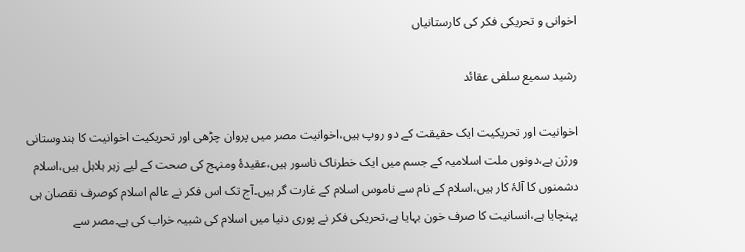اخوانی و تحریکی فکر کی کارستانیاں

رشید سمیع سلفی عقائد

اخوانیت اور تحریکیت ایک حقیقت کے دو روپ ہیں،اخوانیت مصر میں پروان چڑھی اور تحریکیت اخوانیت کا ہندوستانی ورژن ہے،دونوں ملت اسلامیہ کے جسم میں ایک خطرناک ناسور ہیں،عقیدۂ ومنہج کی صحت کے لیے زہر ہلاہل ہیں،اسلام دشمنوں کا آلۂ کار ہیں،اسلام کے نام سے ناموس اسلام کے غارت گر ہیں۔آج تک اس فکر نے عالم اسلام کوصرف نقصان ہی پہنچایا ہے،انسانیت کا صرف خون بہایا ہے،تحریکی فکر نے پوری دنیا میں اسلام کی شبیہ خراب کی ہے۔مصر سے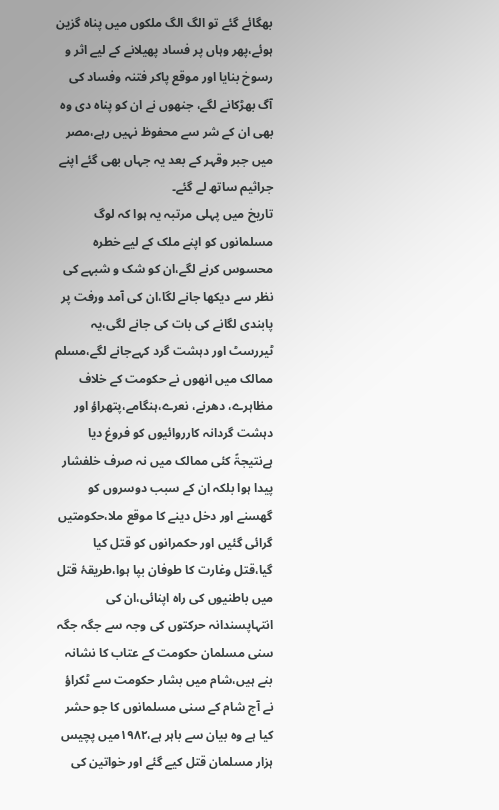بھگائے گئے تو الگ الگ ملکوں میں پناہ گزین ہوئے،پھر وہاں پر فساد پھیلانے کے لیے اثر و رسوخ بنایا اور موقع پاکر فتنہ وفساد کی آگ بھڑکانے لگے، جنھوں نے ان کو پناہ دی وہ بھی ان کے شر سے محفوظ نہیں رہے،مصر میں جبر وقہر کے بعد یہ جہاں بھی گئے اپنے جراثیم ساتھ لے گئے۔
تاریخ میں پہلی مرتبہ یہ ہوا کہ لوگ مسلمانوں کو اپنے ملک کے لیے خطرہ محسوس کرنے لگے،ان کو شک و شبہے کی نظر سے دیکھا جانے لگا،ان کی آمد ورفت پر پابندی لگانے کی بات کی جانے لگی،یہ ٹیررسٹ اور دہشت گرد کہےجانے لگے،مسلم ممالک میں انھوں نے حکومت کے خلاف مظاہرے، دھرنے، نعرے،ہنگامے،پتھراؤ اور دہشت گردانہ کارروائیوں کو فروغ دیا ہےنتیجۃً کئی ممالک میں نہ صرف خلفشار پیدا ہوا بلکہ ان کے سبب دوسروں کو گھسنے اور دخل دینے کا موقع ملا،حکومتیں گرائی گئیں اور حکمرانوں کو قتل کیا گیا،قتل وغارت کا طوفان بپا ہوا،طریقۂ قتل میں باطنیوں کی راہ اپنائی،ان کی انتہاپسندانہ حرکتوں کی وجہ سے جگہ جگہ سنی مسلمان حکومت کے عتاب کا نشانہ بنے ہیں،شام میں بشار حکومت سے ٹکراؤ نے آج شام کے سنی مسلمانوں کا جو حشر کیا ہے وہ بیان سے باہر ہے،۱۹۸۲میں پچیس ہزار مسلمان قتل کیے گئے اور خواتین کی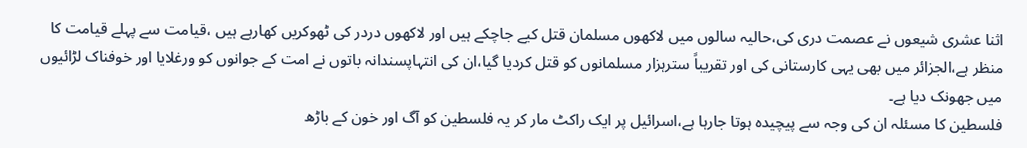اثنا عشری شیعوں نے عصمت دری کی،حالیہ سالوں میں لاکھوں مسلمان قتل کیے جاچکے ہیں اور لاکھوں دردر کی ٹھوکریں کھارہے ہیں ،قیامت سے پہلے قیامت کا منظر ہے،الجزائر میں بھی یہی کارستانی کی اور تقریباً سترہزار مسلمانوں کو قتل کردیا گیا،ان کی انتہاپسندانہ باتوں نے امت کے جوانوں کو ورغلایا اور خوفناک لڑائیوں میں جھونک دیا ہے۔
فلسطین کا مسئلہ ان کی وجہ سے پیچیدہ ہوتا جارہا ہے،اسرائیل پر ایک راکٹ مار کر یہ فلسطین کو آگ اور خون کے باڑھ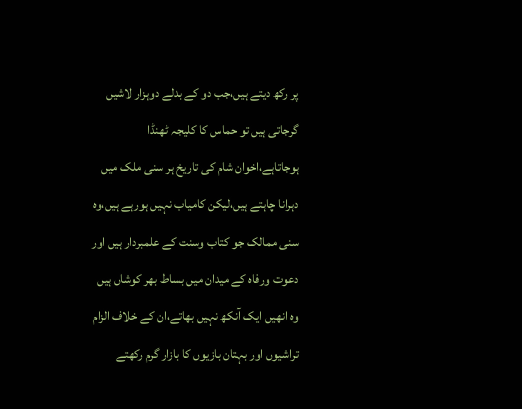پر رکھ دیتے ہیں،جب دو کے بدلے دوہزار لاشیں گرجاتی ہیں تو حماس کا کلیجہ ٹھنڈا ہوجاتاہے،اخوان شام کی تاریخ ہر سنی ملک میں دہرانا چاہتے ہیں،لیکن کامیاب نہیں ہورہے ہیں،وہ سنی ممالک جو کتاب وسنت کے علمبردار ہیں اور دعوت ورفاہ کے میدان میں بساط بھر کوشاں ہیں وہ انھیں ایک آنکھ نہیں بھاتے،ان کے خلاف الزام تراشیوں اور بہتان بازیوں کا بازار گرم رکھتے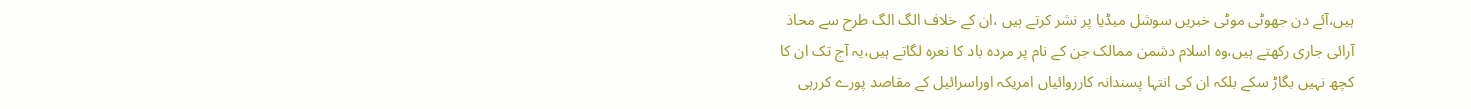ہیں،آئے دن جھوٹی موٹی خبریں سوشل میڈیا پر نشر کرتے ہیں ،ان کے خلاف الگ الگ طرح سے محاذ آرائی جاری رکھتے ہیں،وہ اسلام دشمن ممالک جن کے نام پر مردہ باد کا نعرہ لگاتے ہیں،یہ آج تک ان کا کچھ نہیں بگاڑ سکے بلکہ ان کی انتہا پسندانہ کارروائیاں امریکہ اوراسرائیل کے مقاصد پورے کررہی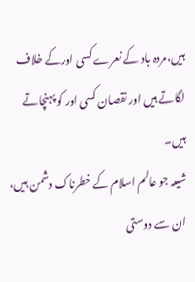ہیں،مردہ باد کے نعرے کسی اورکے خلاف لگاتے ہیں اور نقصان کسی اور کو پہنچاتے ہیں۔
شیعہ جو عالم اسلام کے خطرناک دشمن ہیں، ان سے دوستی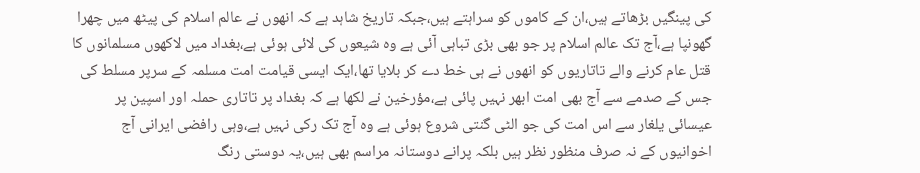کی پینگیں بڑھاتے ہیں،ان کے کاموں کو سراہتے ہیں،جبکہ تاریخ شاہد ہے کہ انھوں نے عالم اسلام کی پیٹھ میں چھرا گھونپا ہے،آج تک عالم اسلام پر جو بھی بڑی تباہی آئی ہے وہ شیعوں کی لائی ہوئی ہے،بغداد میں لاکھوں مسلمانوں کا قتل عام کرنے والے تاتاریوں کو انھوں نے ہی خط دے کر بلایا تھا،ایک ایسی قیامت امت مسلمہ کے سرپر مسلط کی جس کے صدمے سے آج بھی امت ابھر نہیں پائی ہے،مؤرخین نے لکھا ہے کہ بغداد پر تاتاری حملہ اور اسپین پر عیسائی یلغار سے اس امت کی جو الٹی گنتی شروع ہوئی ہے وہ آج تک رکی نہیں ہے،وہی رافضی ایرانی آج اخوانیوں کے نہ صرف منظور نظر ہیں بلکہ پرانے دوستانہ مراسم بھی ہیں،یہ دوستی رنگ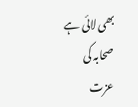بھی لائی ہے صحابہ کی عزت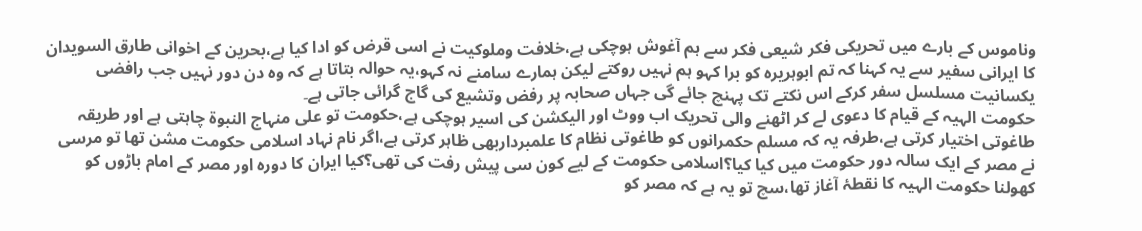وناموس کے بارے میں تحریکی فکر شیعی فکر سے ہم آغوش ہوچکی ہے،خلافت وملوکیت نے اسی قرض کو ادا کیا ہے،بحرین کے اخوانی طارق السویدان کا ایرانی سفیر سے یہ کہنا کہ تم ابوہریرہ کو برا کہو ہم نہیں روکتے لیکن ہمارے سامنے نہ کہو،یہ حوالہ بتاتا ہے کہ وہ دن دور نہیں جب رافضی یکسانیت مسلسل سفر کرکے اس نکتے تک پہنچ جائے گی جہاں صحابہ پر رفض وتشیع کی گاج گرائی جاتی ہے۔
حکومت الہیہ کے قیام کا دعوی لے کر اٹھنے والی تحریک اب ووٹ اور الیکشن کی اسیر ہوچکی ہے،حکومت تو علی منہاج النبوۃ چاہتی ہے اور طریقہ طاغوتی اختیار کرتی ہے،طرفہ یہ کہ مسلم حکمرانو‌ں کو طاغوتی نظام کا علمبرداربھی ظاہر کرتی ہے،اگر نام نہاد اسلامی حکومت مشن تھا تو مرسی نے مصر کے ایک سالہ دور حکومت میں کیا کیا؟اسلامی حکومت کے لیے کون سی پیش رفت کی تھی؟کیا ایران کا دورہ اور مصر کے امام باڑوں کو کھولنا حکومت الہیہ کا نقطۂ آغاز تھا،سچ تو یہ ہے کہ مصر کو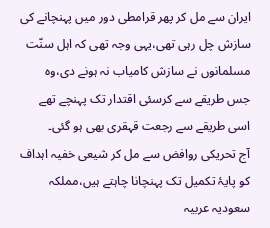ایران سے مل کر پھر قرامطی دور میں پہنچانے کی سازش چل رہی تھی‌،یہی وجہ تھی کہ اہل سنّت مسلمانوں نے سازش کامیاب نہ ہونے دی،وہ جس طریقے سے کرسئی اقتدار تک پہنچے تھے اسی طریقے سے رجعت قہقری بھی ہو گئی۔
آج تحریکی روافض سے مل کر شیعی خفیہ اہداف کو پایۂ تکمیل تک پہنچانا چاہتے ہیں،مملکہ سعودیہ عربیہ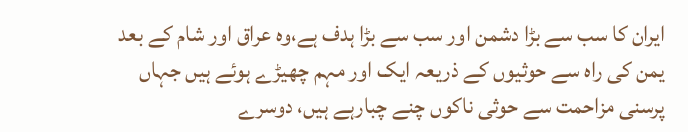ایران کا سب سے بڑا دشمن اور سب سے بڑا ہدف ہے،وہ عراق اور شام کے بعد یمن کی راہ سے حوثیوں کے ذریعہ ایک اور مہم چھیڑے ہوئے ہیں جہاں پرسنی مزاحمت سے حوثی ناکوں چنے چبارہے ہیں، دوسرے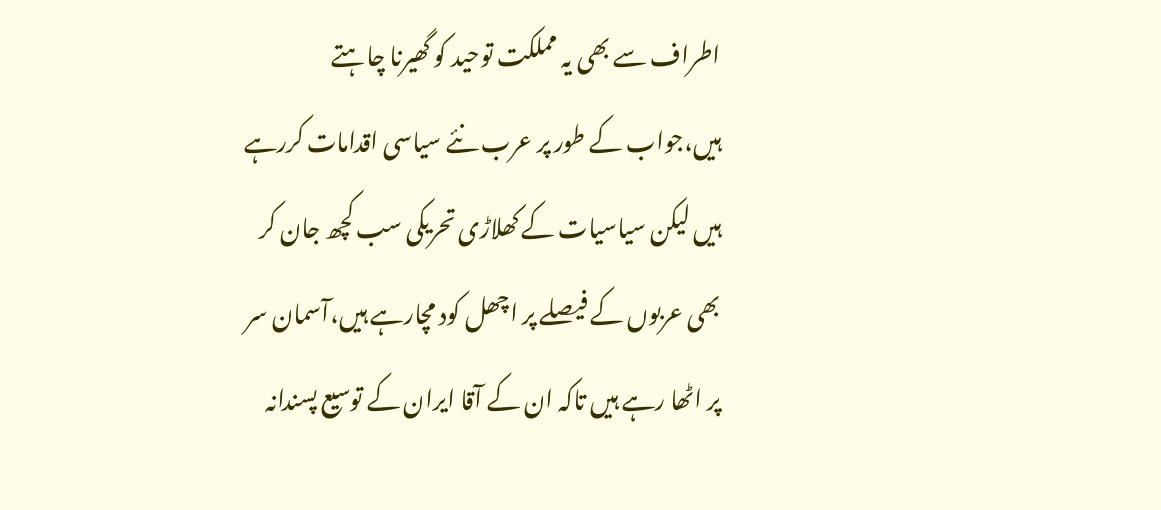اطراف سے بھی یہ مملکت توحید کو گھیرنا چاہتے ہیں،جواب کے طور پر عرب نئے سیاسی اقدامات کررہے ہیں لیکن سیاسیات کے کھلاڑی تحریکی سب کچھ جان کر بھی عربوں کے فیصلے پر اچھل کود مچارہے ہیں،آسمان سر پر اٹھا رہے ہیں تاکہ ان کے آقا ایران کے توسیع پسندانہ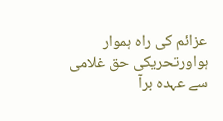عزائم کی راہ ہموار ہواورتحریکی حق غلامی سے عہدہ برآ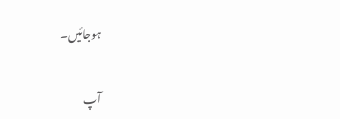ہوجائیں۔

آپ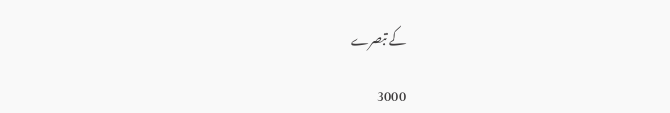کے تبصرے

3000